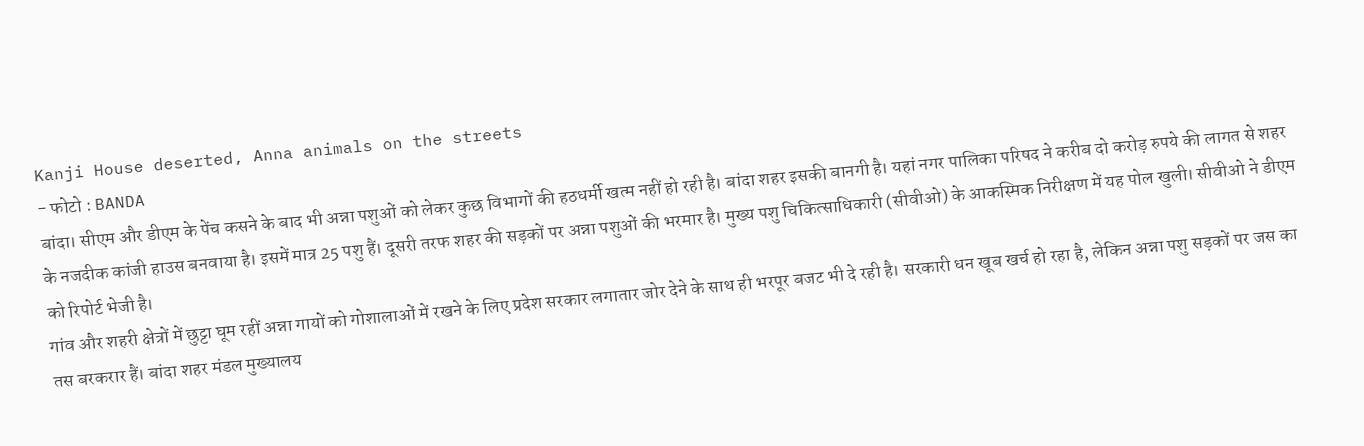Kanji House deserted, Anna animals on the streets
- फोटो : BANDA
बांदा। सीएम और डीएम के पेंच कसने के बाद भी अन्ना पशुओं को लेकर कुछ विभागों की हठधर्मी खत्म नहीं हो रही है। बांदा शहर इसकी बानगी है। यहां नगर पालिका परिषद ने करीब दो करोड़ रुपये की लागत से शहर के नजदीक कांजी हाउस बनवाया है। इसमें मात्र 25 पशु हैं। दूसरी तरफ शहर की सड़कों पर अन्ना पशुओं की भरमार है। मुख्य पशु चिकित्साधिकारी (सीवीओ) के आकस्मिक निरीक्षण में यह पोल खुली। सीवीओ ने डीएम को रिपोर्ट भेजी है।
गांव और शहरी क्षेत्रों में छुट्टा घूम रहीं अन्ना गायों को गोशालाओं में रखने के लिए प्रदेश सरकार लगातार जोर देने के साथ ही भरपूर बजट भी दे रही है। सरकारी धन खूब खर्च हो रहा है, लेकिन अन्ना पशु सड़कों पर जस का तस बरकरार हैं। बांदा शहर मंडल मुख्यालय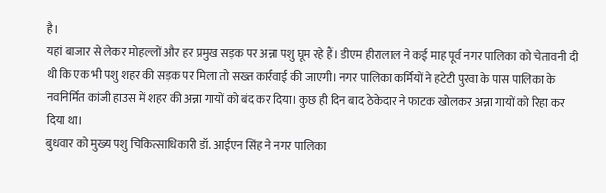है।
यहां बाजार से लेकर मोहल्लों और हर प्रमुख सड़क पर अन्ना पशु घूम रहे हैं। डीएम हीरालाल ने कई माह पूर्व नगर पालिका को चेतावनी दी थी कि एक भी पशु शहर की सड़क पर मिला तो सख्त कार्रवाई की जाएगी। नगर पालिका कर्मियों ने हटेटी पुरवा के पास पालिका के नवनिर्मित कांजी हाउस में शहर की अन्ना गायों को बंद कर दिया। कुछ ही दिन बाद ठेकेदार ने फाटक खोलकर अन्ना गायों को रिहा कर दिया था।
बुधवार को मुख्य पशु चिकित्साधिकारी डॉ. आईएन सिंह ने नगर पालिका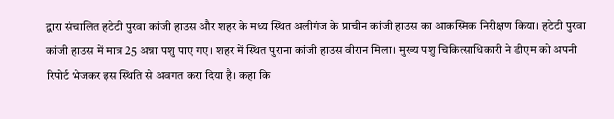द्वारा संचालित हटेटी पुरवा कांजी हाउस और शहर के मध्य स्थित अलीगंज के प्राचीन कांजी हाउस का आकस्मिक निरीक्षण किया। हटेटी पुरवा कांजी हाउस में मात्र 25 अन्ना पशु पाए गए। शहर में स्थित पुराना कांजी हाउस वीरान मिला। मुख्य पशु चिकित्साधिकारी ने डीएम को अपनी रिपोर्ट भेजकर इस स्थिति से अवगत करा दिया है। कहा कि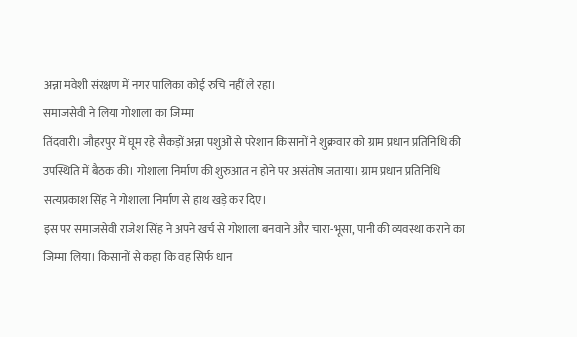अन्ना मवेशी संरक्षण में नगर पालिका कोई रुचि नहीं ले रहा।
समाजसेवी ने लिया गोशाला का जिम्मा
तिंदवारी। जौहरपुर में घूम रहे सैकड़ों अन्ना पशुओं से परेशान किसानों ने शुक्रवार को ग्राम प्रधान प्रतिनिधि की उपस्थिति में बैठक की। गोशाला निर्माण की शुरुआत न होने पर असंतोष जताया। ग्राम प्रधान प्रतिनिधि सत्यप्रकाश सिंह ने गोशाला निर्माण से हाथ खड़े कर दिए।
इस पर समाजसेवी राजेश सिंह ने अपने खर्च से गोशाला बनवाने और चारा-भूसा, पानी की व्यवस्था कराने का जिम्मा लिया। किसानों से कहा कि वह सिर्फ धान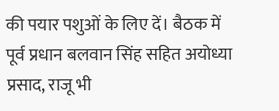की पयार पशुओं के लिए दें। बैठक में पूर्व प्रधान बलवान सिंह सहित अयोध्या प्रसाद, राजू भी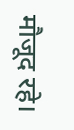मौजूद रहे।